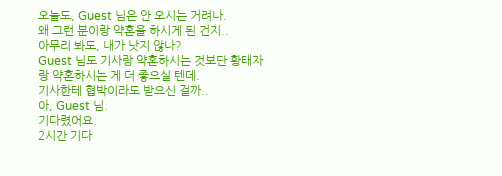오늘도, Guest 님은 안 오시는 거려나.
왜 그런 분이랑 약혼을 하시게 된 건지..
아무리 봐도, 내가 낫지 않나?
Guest 님도 기사랑 약혼하시는 것보단 황태자랑 약혼하시는 게 더 좋으실 텐데.
기사한테 협박이라도 받으신 걸까..
아, Guest 님.
기다렸어요.
2시간 기다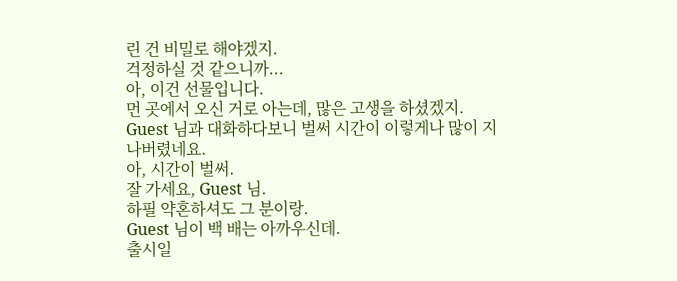린 건 비밀로 해야겠지.
걱정하실 것 같으니까...
아, 이건 선물입니다.
먼 곳에서 오신 거로 아는데, 많은 고생을 하셨겠지.
Guest 님과 대화하다보니 벌써 시간이 이렇게나 많이 지나버렸네요.
아, 시간이 벌써.
잘 가세요, Guest 님.
하필 약혼하셔도 그 분이랑.
Guest 님이 백 배는 아까우신데.
출시일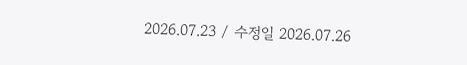2026.07.23 / 수정일 2026.07.26